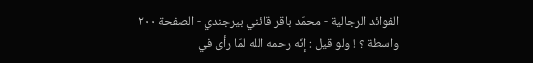الفوائد الرجالية - محمّد باقر قائني بيرجندي - الصفحة ٢٠٠
واسطة ؟ ! ولو قيل : إنّه رحمه الله لمّا رأى في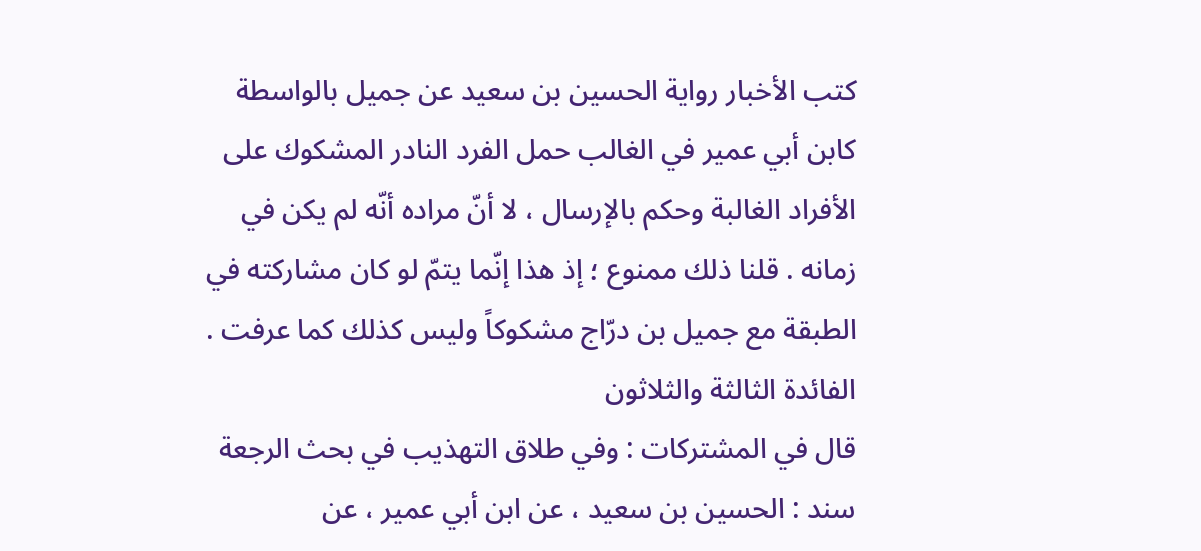كتب الأخبار رواية الحسين بن سعيد عن جميل بالواسطة كابن أبي عمير في الغالب حمل الفرد النادر المشكوك على الأفراد الغالبة وحكم بالإرسال ، لا أنّ مراده أنّه لم يكن في زمانه . قلنا ذلك ممنوع ؛ إذ هذا إنّما يتمّ لو كان مشاركته في الطبقة مع جميل بن درّاج مشكوكاً وليس كذلك كما عرفت .
الفائدة الثالثة والثلاثون
قال في المشتركات : وفي طلاق التهذيب في بحث الرجعة سند : الحسين بن سعيد ، عن ابن أبي عمير ، عن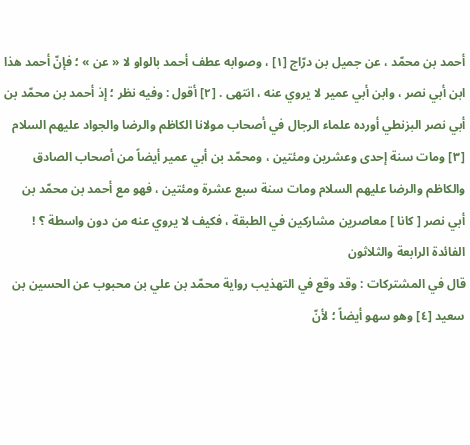أحمد بن محمّد ، عن جميل بن درّاج [١] ، وصوابه عطف أحمد بالواو لا « عن » ؛ فإنّ أحمد هذا ابن أبي نصر ، وابن أبي عمير لا يروي عنه ، انتهى . [٢] أقول : وفيه نظر ؛ إذ أحمد بن محمّد بن أبي نصر البزنطي أورده علماء الرجال في أصحاب مولانا الكاظم والرضا والجواد عليهم السلام [٣] ومات سنة إحدى وعشرين ومئتين ، ومحمّد بن أبي عمير أيضاً من أصحاب الصادق والكاظم والرضا عليهم السلام ومات سنة سبع عشرة ومئتين ، فهو مع أحمد بن محمّد بن أبي نصر [ كانا ] معاصرين مشاركين في الطبقة ، فكيف لا يروي عنه من دون واسطة ؟ !
الفائدة الرابعة والثلاثون
قال في المشتركات : وقد وقع في التهذيب رواية محمّد بن علي بن محبوب عن الحسين بن سعيد [٤] وهو سهو أيضاً ؛ لأنّ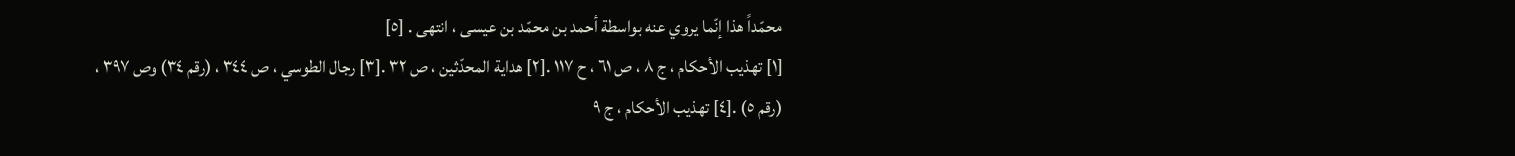محمّداً هذا إنّما يروي عنه بواسطة أحمد بن محمّد بن عيسى ، انتهى . [٥]
[١] تهذيب الأحكام ، ج ٨ ، ص ٦١ ، ح ١١٧ .[٢] هداية المحدّثين ، ص ٣٢ .[٣] رجال الطوسي ، ص ٣٤٤ ، (رقم ٣٤) وص ٣٩٧ ، (رقم ٥) .[٤] تهذيب الأحكام ، ج ٩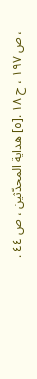، ص ١٩٧ ، ح ١٨ .[٥] هداية المحدّثين ، ص ٤٤ .